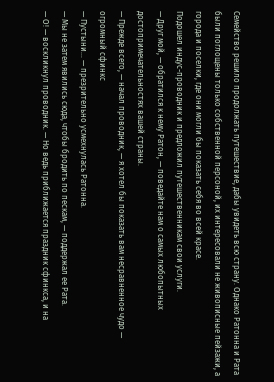Семейство решило продолжать путешествие, дабы увидеть всю страну. Однако Ратонна и Рата были поглощены только собственной персоной, их интересовали не живописные пейзажи, а города и поселки, где они могли бы показать себя во всей красе.
Подошел индус-проводник и предложил путешественникам свои услуги.
— Друг мой, — обратился к нему Ратон, — поведайте нам о самых любопытных достопримечательностях вашей страны.
— Прежде всего, — начал проводник, — я хотел бы показать вам несравненное чудо — огромный сфинкс
— Пустыни… — презрительно усмехнулась Ратонна.
— Мы не затем явились сюда, чтобы бродить по пескам, — поддержал ее Рата.
— О! — воскликнул проводник. — Но ведь приближается праздник сфинкса, и на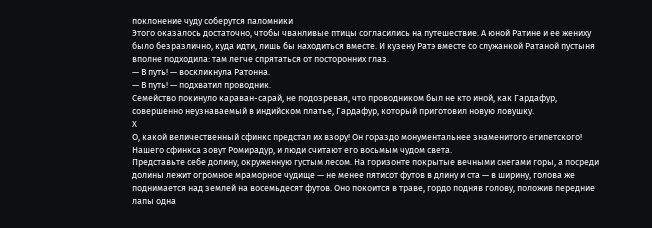поклонение чуду соберутся паломники
Этого оказалось достаточно, чтобы чванливые птицы согласились на путешествие. А юной Ратине и ее жениху было безразлично, куда идти, лишь бы находиться вместе. И кузену Ратэ вместе со служанкой Ратаной пустыня вполне подходила: там легче спрятаться от посторонних глаз.
— В путь! — воскликнула Ратонна.
— В путь! — подхватил проводник.
Семейство покинуло караван-сарай, не подозревая, что проводником был не кто иной, как Гардафур, совершенно неузнаваемый в индийском платье, Гардафур, который приготовил новую ловушку.
Х
О, какой величественный сфинкс предстал их взору! Он гораздо монументальнее знаменитого египетского! Нашего сфинкса зовут Ромирадур, и люди считают его восьмым чудом света.
Представьте себе долину, окруженную густым лесом. На горизонте покрытые вечными снегами горы, а посреди долины лежит огромное мраморное чудище — не менее пятисот футов в длину и ста — в ширину, голова же поднимается над землей на восемьдесят футов. Оно покоится в траве, гордо подняв голову, положив передние лапы одна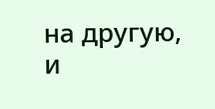на другую, и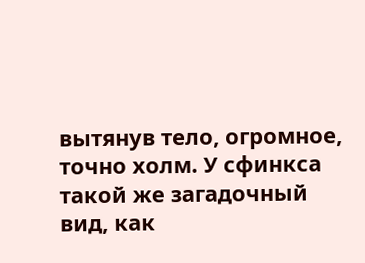вытянув тело, огромное, точно холм. У сфинкса такой же загадочный вид, как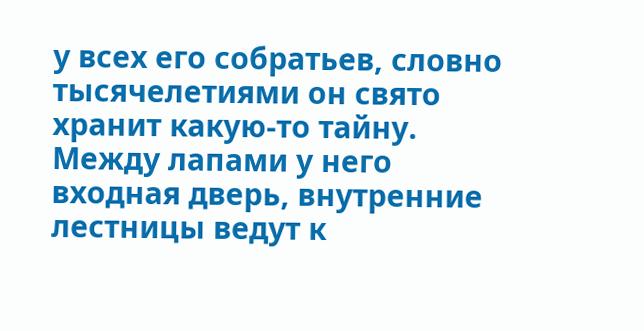у всех его собратьев, словно тысячелетиями он свято хранит какую-то тайну. Между лапами у него входная дверь, внутренние лестницы ведут к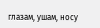глазам, ушам, носу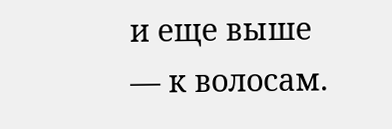и еще выше — к волосам.